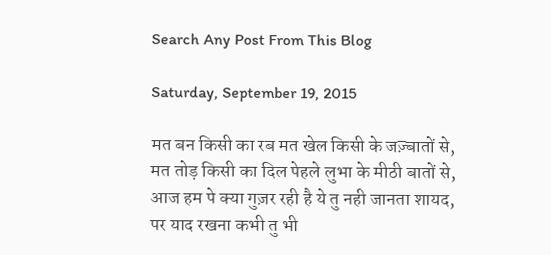Search Any Post From This Blog

Saturday, September 19, 2015

मत बन किसी का रब मत खेल किसी के जज़्बातों से,
मत तोड़ किसी का दिल पेहले लुभा के मीठी बातों से,
आज हम पे क्या गुज़र रही है ये तु नही जानता शायद,
पर याद रखना कभी तु भी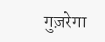गुज़रेगा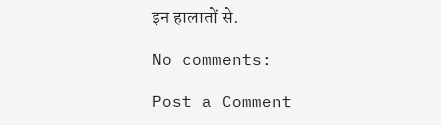इन हालातों से.

No comments:

Post a Comment